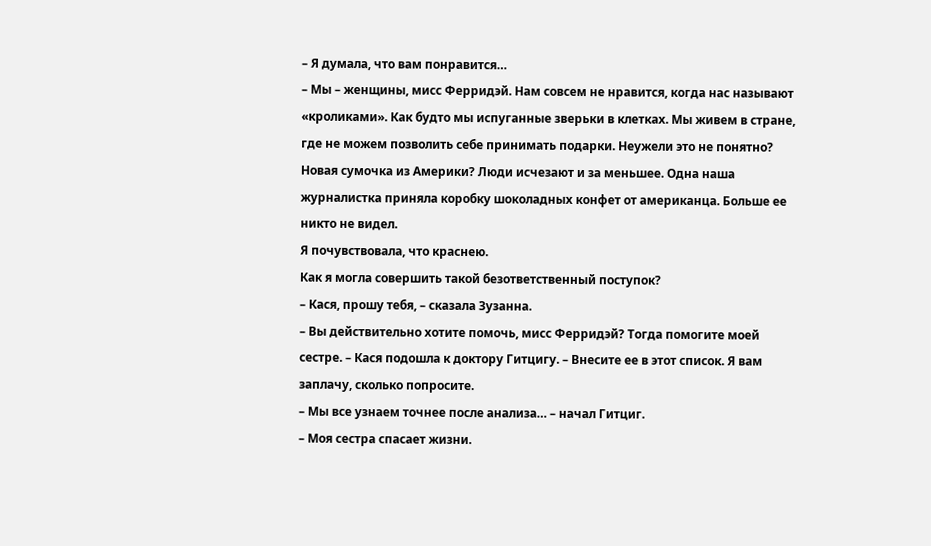– Я думала, что вам понравится…
– Мы – женщины, мисс Ферридэй. Нам совсем не нравится, когда нас называют «кроликами». Как будто мы испуганные зверьки в клетках. Мы живем в стране, где не можем позволить себе принимать подарки. Неужели это не понятно? Новая сумочка из Америки? Люди исчезают и за меньшее. Одна наша журналистка приняла коробку шоколадных конфет от американца. Больше ее никто не видел.
Я почувствовала, что краснею.
Как я могла совершить такой безответственный поступок?
– Кася, прошу тебя, – сказала Зузанна.
– Вы действительно хотите помочь, мисс Ферридэй? Тогда помогите моей сестре. – Кася подошла к доктору Гитцигу. – Внесите ее в этот список. Я вам заплачу, сколько попросите.
– Мы все узнаем точнее после анализа… – начал Гитциг.
– Моя сестра спасает жизни.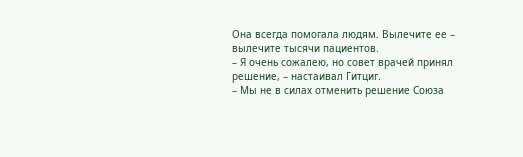Она всегда помогала людям. Вылечите ее – вылечите тысячи пациентов.
– Я очень сожалею, но совет врачей принял решение, – настаивал Гитциг.
– Мы не в силах отменить решение Союза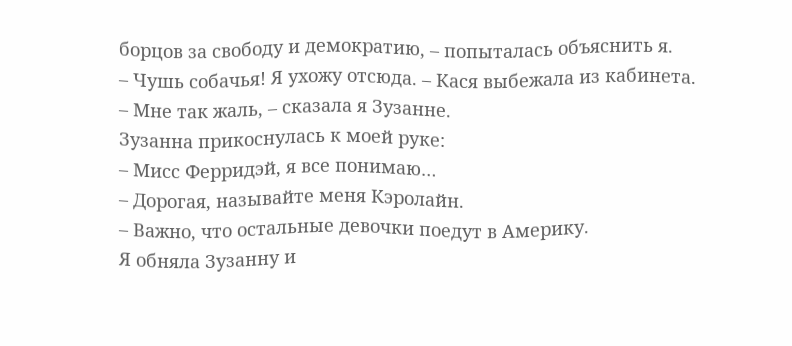борцов за свободу и демократию, – попыталась объяснить я.
– Чушь собачья! Я ухожу отсюда. – Кася выбежала из кабинета.
– Мне так жаль, – сказала я Зузанне.
Зузанна прикоснулась к моей руке:
– Мисс Ферридэй, я все понимаю…
– Дорогая, называйте меня Кэролайн.
– Важно, что остальные девочки поедут в Америку.
Я обняла Зузанну и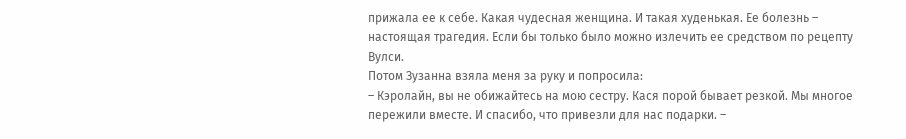прижала ее к себе. Какая чудесная женщина. И такая худенькая. Ее болезнь – настоящая трагедия. Если бы только было можно излечить ее средством по рецепту Вулси.
Потом Зузанна взяла меня за руку и попросила:
– Кэролайн, вы не обижайтесь на мою сестру. Кася порой бывает резкой. Мы многое пережили вместе. И спасибо, что привезли для нас подарки. –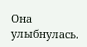Она улыбнулась.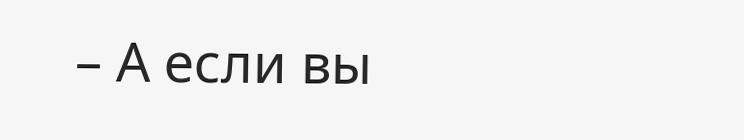– А если вы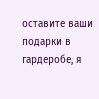оставите ваши подарки в гардеробе, я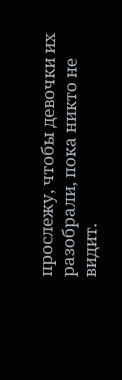прослежу, чтобы девочки их разобрали, пока никто не видит.